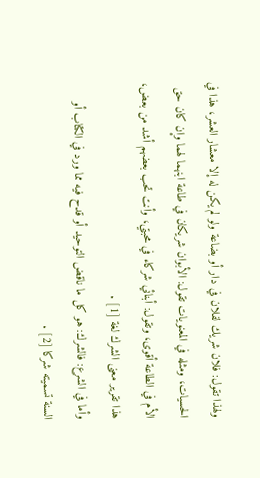ولهذا تقول: فلان شريك لفلان في دار أو بضاعة ولو لم يكن له إلا معشار العشر، هذا في الحسيات، ومثله في المعنويات تقول: الأبوان شريكان في طاعة ابنهما لهما وإن كان حق الأم في الطاعة أقوى، وتقول: أبنائي شركاء في محبتي، وأنت تحب بعضهم أشد من بعض، هذا تقرير معنى الشرك لغة [1] .
وأما في الشرع: فالشرك: هو كل ما ناقض التوحيد أو قدح فيه مما ورد في الكتاب أو السنة تسميته شركا [2] .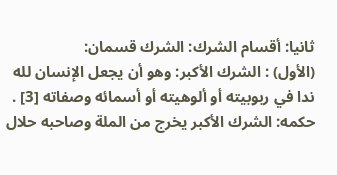ثانيا: أقسام الشرك: الشرك قسمان:
(الأول) : الشرك الأكبر: وهو أن يجعل الإنسان لله ندا في ربوبيته أو ألوهيته أو أسمائه وصفاته [3] .
حكمه: الشرك الأكبر يخرج من الملة وصاحبه حلال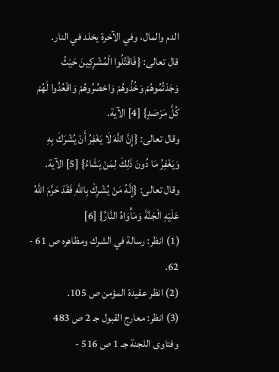الدم والمال، وفي الآخرة يخلد في النار.
قال تعالى: {فَاقْتُلُوا الْمُشْرِكِينَ حَيْثُ وَجَدْتُمُوهُمْ وَخُذُوهُمْ وَاحْصُرُوهُمْ وَاقْعُدُوا لَهُمْ كُلَّ مَرْصَدٍ} [4] الآية.
وقال تعالى: {إِنَّ اللَّهَ لَا يَغْفِرُ أَنْ يُشْرَكَ بِهِ وَيَغْفِرُ مَا دُونَ ذَلِكَ لِمَنْ يَشَاءُ} [5] الآية.
وقال تعالى: {إِنَّهُ مَنْ يُشْرِكْ بِاللَّهِ فَقَدْ حَرَّمَ اللَّهُ عَلَيْهِ الْجَنَّةَ وَمَأْوَاهُ النَّارُ} [6]
(1) انظر: رسالة في الشرك ومظاهره ص 61 - 62.
(2) انظر عقيدة المؤمن ص 105.
(3) انظر: معارج القبول جـ 2 ص 483 وفتاوى اللجنة جـ 1 ص 516 -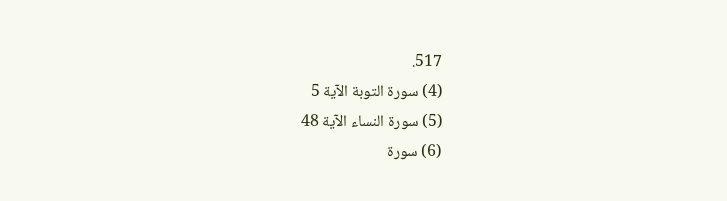517.
(4) سورة التوبة الآية 5
(5) سورة النساء الآية 48
(6) سورة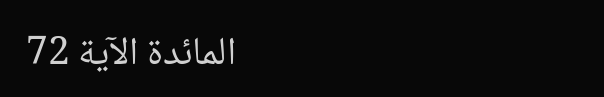المائدة الآية 72